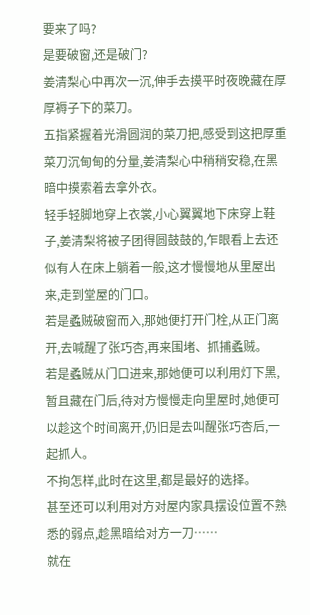要来了吗?
是要破窗,还是破门?
姜清梨心中再次一沉,伸手去摸平时夜晚藏在厚厚褥子下的菜刀。
五指紧握着光滑圆润的菜刀把,感受到这把厚重菜刀沉甸甸的分量,姜清梨心中稍稍安稳,在黑暗中摸索着去拿外衣。
轻手轻脚地穿上衣裳,小心翼翼地下床穿上鞋子,姜清梨将被子团得圆鼓鼓的,乍眼看上去还似有人在床上躺着一般,这才慢慢地从里屋出来,走到堂屋的门口。
若是蟊贼破窗而入,那她便打开门栓,从正门离开,去喊醒了张巧杏,再来围堵、抓捕蟊贼。
若是蟊贼从门口进来,那她便可以利用灯下黑,暂且藏在门后,待对方慢慢走向里屋时,她便可以趁这个时间离开,仍旧是去叫醒张巧杏后,一起抓人。
不拘怎样,此时在这里,都是最好的选择。
甚至还可以利用对方对屋内家具摆设位置不熟悉的弱点,趁黑暗给对方一刀……
就在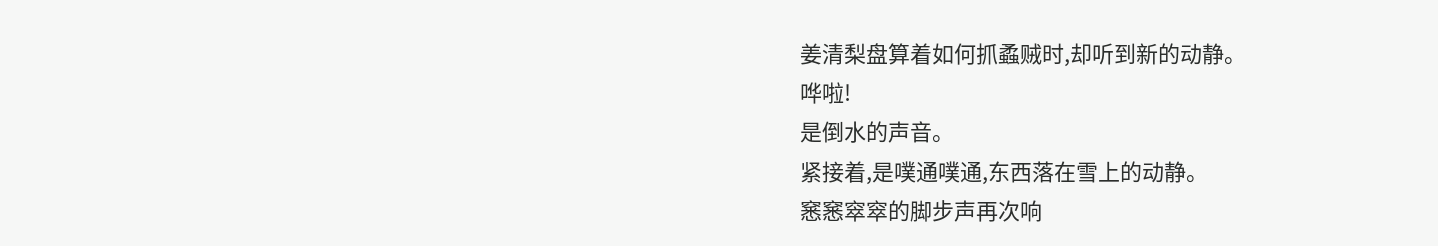姜清梨盘算着如何抓蟊贼时,却听到新的动静。
哗啦!
是倒水的声音。
紧接着,是噗通噗通,东西落在雪上的动静。
窸窸窣窣的脚步声再次响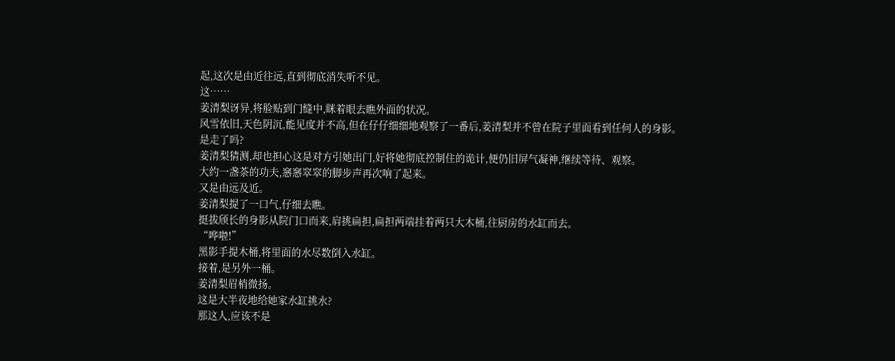起,这次是由近往远,直到彻底消失听不见。
这……
姜清梨讶异,将脸贴到门缝中,眯着眼去瞧外面的状况。
风雪依旧,天色阴沉,能见度并不高,但在仔仔细细地观察了一番后,姜清梨并不曾在院子里面看到任何人的身影。
是走了吗?
姜清梨猜测,却也担心这是对方引她出门,好将她彻底控制住的诡计,便仍旧屏气凝神,继续等待、观察。
大约一盏茶的功夫,窸窸窣窣的脚步声再次响了起来。
又是由远及近。
姜清梨提了一口气,仔细去瞧。
挺拔颀长的身影从院门口而来,肩挑扁担,扁担两端挂着两只大木桶,往厨房的水缸而去。
“哗啦!”
黑影手提木桶,将里面的水尽数倒入水缸。
接着,是另外一桶。
姜清梨眉梢微扬。
这是大半夜地给她家水缸挑水?
那这人,应该不是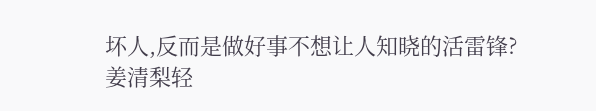坏人,反而是做好事不想让人知晓的活雷锋?
姜清梨轻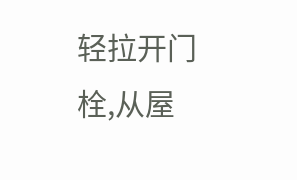轻拉开门栓,从屋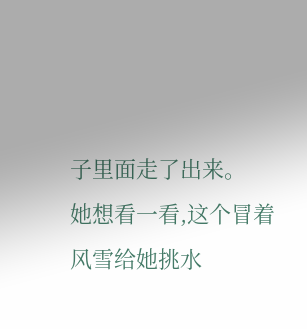子里面走了出来。
她想看一看,这个冒着风雪给她挑水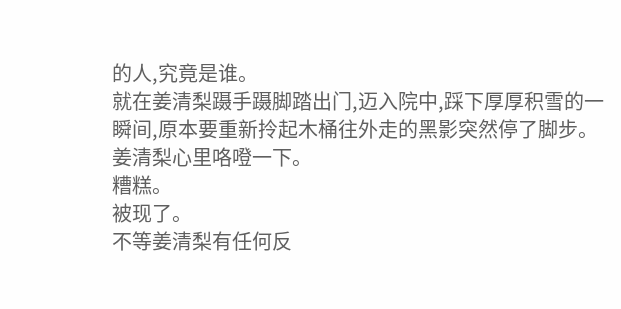的人,究竟是谁。
就在姜清梨蹑手蹑脚踏出门,迈入院中,踩下厚厚积雪的一瞬间,原本要重新拎起木桶往外走的黑影突然停了脚步。
姜清梨心里咯噔一下。
糟糕。
被现了。
不等姜清梨有任何反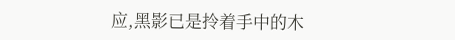应,黑影已是拎着手中的木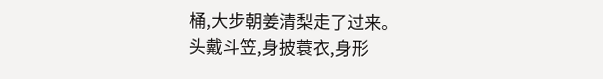桶,大步朝姜清梨走了过来。
头戴斗笠,身披蓑衣,身形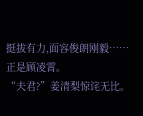挺拔有力,面容俊朗刚毅……
正是顾凌霄。
“夫君?”姜清梨惊诧无比。